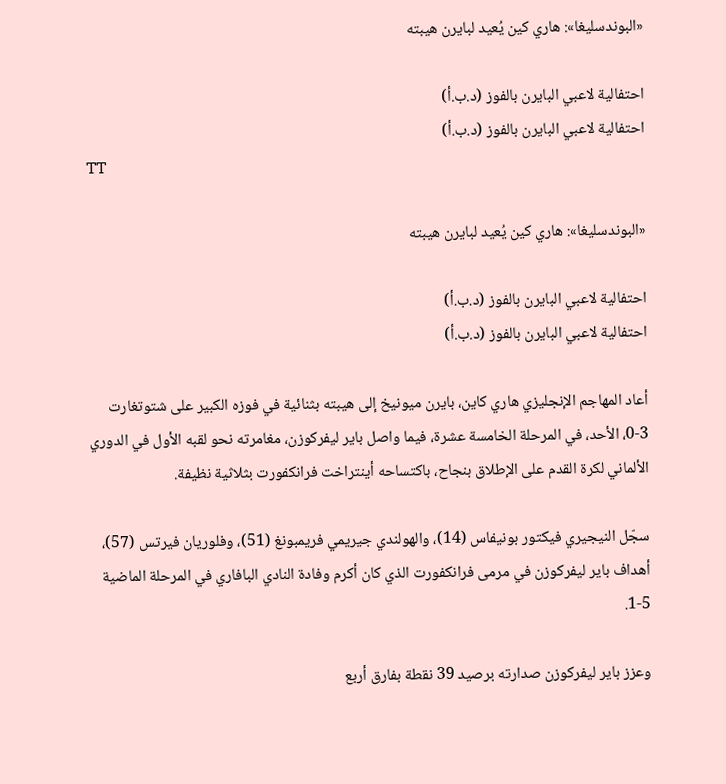«البوندسليغا»: هاري كين يُعيد لبايرن هيبته

احتفالية لاعبي البايرن بالفوز (د.ب.أ)
احتفالية لاعبي البايرن بالفوز (د.ب.أ)
TT

«البوندسليغا»: هاري كين يُعيد لبايرن هيبته

احتفالية لاعبي البايرن بالفوز (د.ب.أ)
احتفالية لاعبي البايرن بالفوز (د.ب.أ)

أعاد المهاجم الإنجليزي هاري كاين، بايرن ميونيخ إلى هيبته بثنائية في فوزه الكبير على شتوتغارت 3-0، الأحد، في المرحلة الخامسة عشرة، فيما واصل باير ليفركوزن، مغامرته نحو لقبه الأول في الدوري الألماني لكرة القدم على الإطلاق بنجاح، باكتساحه أينتراخت فرانكفورت بثلاثية نظيفة.

سجّل النيجيري فيكتور بونيفاس (14)، والهولندي جيريمي فريمبونغ (51)، وفلوريان فيرتس (57)، أهداف باير ليفركوزن في مرمى فرانكفورت الذي كان أكرم وفادة النادي البافاري في المرحلة الماضية 5-1.

وعزز باير ليفركوزن صدارته برصيد 39 نقطة بفارق أربع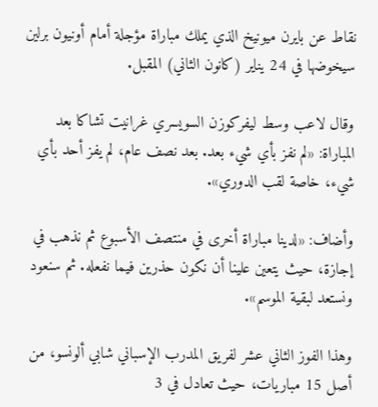نقاط عن بايرن ميونيخ الذي يملك مباراة مؤجلة أمام أونيون برلين سيخوضها في 24 يناير (كانون الثاني) المقبل.

وقال لاعب وسط ليفركوزن السويسري غرانيت تشاكا بعد المباراة: «لم نفز بأي شيء بعد. بعد نصف عام، لم يفز أحد بأي شيء، خاصة لقب الدوري».

وأضاف: «لدينا مباراة أخرى في منتصف الأسبوع ثم نذهب في إجازة، حيث يتعين علينا أن نكون حذرين فيما نفعله. ثم سنعود ونستعد لبقية الموسم».

وهذا الفوز الثاني عشر لفريق المدرب الإسباني شابي ألونسو، من أصل 15 مباريات، حيث تعادل في 3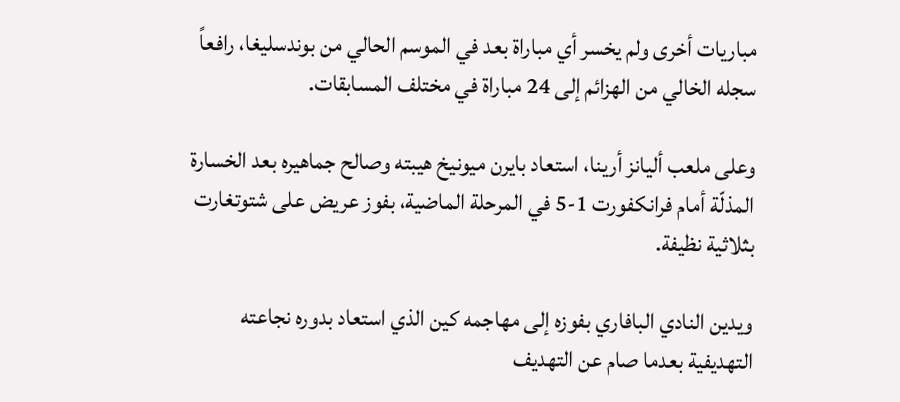مباريات أخرى ولم يخسر أي مباراة بعد في الموسم الحالي من بوندسليغا، رافعاً سجله الخالي من الهزائم إلى 24 مباراة في مختلف المسابقات.

وعلى ملعب أليانز أرينا، استعاد بايرن ميونيخ هيبته وصالح جماهيره بعد الخسارة المذلّة أمام فرانكفورت 1-5 في المرحلة الماضية، بفوز عريض على شتوتغارت بثلاثية نظيفة.

ويدين النادي البافاري بفوزه إلى مهاجمه كين الذي استعاد بدوره نجاعته التهديفية بعدما صام عن التهديف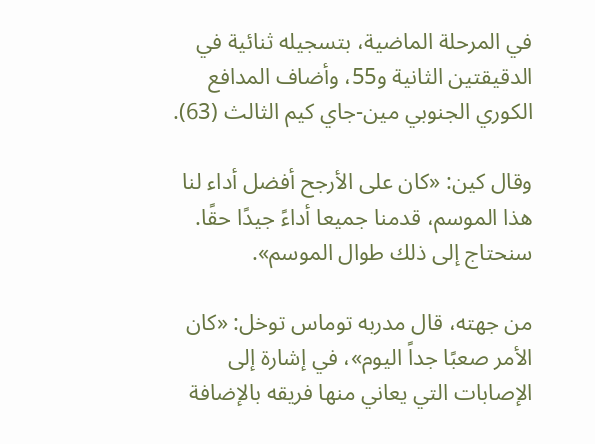في المرحلة الماضية، بتسجيله ثنائية في الدقيقتين الثانية و55، وأضاف المدافع الكوري الجنوبي مين-جاي كيم الثالث (63).

وقال كين: «كان على الأرجح أفضل أداء لنا هذا الموسم، قدمنا جميعا أداءً جيدًا حقًا. سنحتاج إلى ذلك طوال الموسم».

من جهته، قال مدربه توماس توخل: «كان الأمر صعبًا جداً اليوم»، في إشارة إلى الإصابات التي يعاني منها فريقه بالإضافة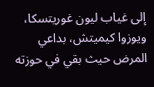إلى غياب ليون غوريتسكا، ويوزوا كيميتش، بداعي المرض حيث بقي في حوزته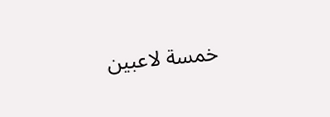خمسة لاعبين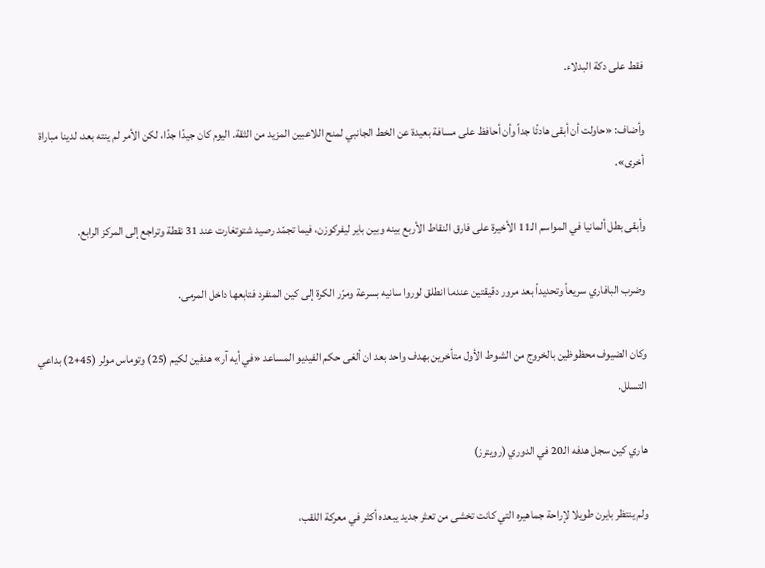فقط على دكة البدلاء.

وأضاف: «حاولت أن أبقى هادئًا جداً وأن أحافظ على مسافة بعيدة عن الخط الجانبي لمنح اللاعبين المزيد من الثقة. اليوم كان جيدًا جدًا، لكن الأمر لم ينته بعد، لدينا مباراة أخرى».

وأبقى بطل ألمانيا في المواسم الـ11 الأخيرة على فارق النقاط الأربع بينه وبين باير ليفركوزن، فيما تجمّد رصيد شتوتغارت عند 31 نقطة وتراجع إلى المركز الرابع.

وضرب البافاري سريعاً وتحديداً بعد مرور دقيقتين عندما انطلق لوروا سانيه بسرعة ومرّر الكرة إلى كين المنفرد فتابعها داخل المرمى.

وكان الضيوف محظوظين بالخروج من الشوط الأول متأخرين بهدف واحد بعد ان ألغى حكم الفيديو المساعد «في أيه آر» هدفين لكيم (25) وتوماس مولر (45+2) بداعي التسلل.

هاري كين سجل هدفه الـ20 في الدوري (رويترز)

ولم ينتظر بايرن طويلا لإراحة جماهيره التي كانت تخشى من تعثر جديد يبعده أكثر في معركة اللقب،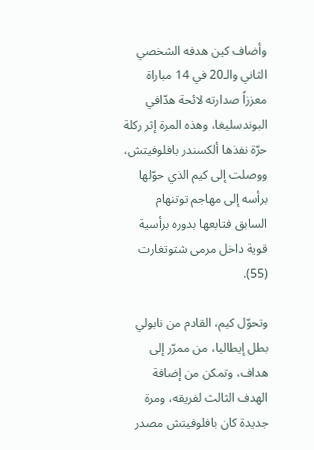وأضاف كين هدفه الشخصي الثاني والـ20 في 14 مباراة معززاً صدارته لائحة هدّافي البوندسليغا، وهذه المرة إثر ركلة حرّة نفذها ألكسندر بافلوفيتش، ووصلت إلى كيم الذي حوّلها برأسه إلى مهاجم توتنهام السابق فتابعها بدوره برأسية قوية داخل مرمى شتوتغارت (55).

وتحوّل كيم، القادم من نابولي بطل إيطاليا، من ممرّر إلى هداف، وتمكن من إضافة الهدف الثالث لفريقه، ومرة جديدة كان بافلوفيتش مصدر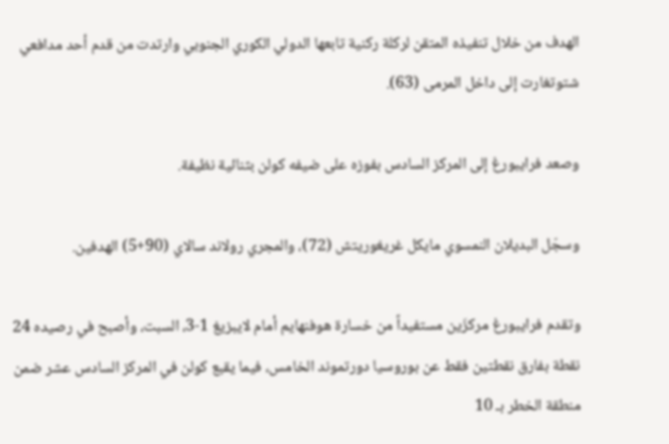الهدف من خلال تنفيذه المتقن لركلة ركنية تابعها الدولي الكوري الجنوبي وارتدت من قدم أحد مدافعي شتوتغارت إلى داخل المرمى (63).

وصعد فرايبورغ إلى المركز السادس بفوزه على ضيفه كولن بثنائية نظيفة.

وسجّل البديلان النمسوي مايكل غريغوريتش (72)، والمجري رولاند سالاي (90+5) الهدفين.

وتقدم فرايبورغ مركزَين مستفيداً من خسارة هوفنهايم أمام لايبزيغ 1-3، السبت، وأصبح في رصيده 24 نقطة بفارق نقطتين فقط عن بوروسيا دورتموند الخامس، فيما يقبع كولن في المركز السادس عشر ضمن منطقة الخطر بـ 10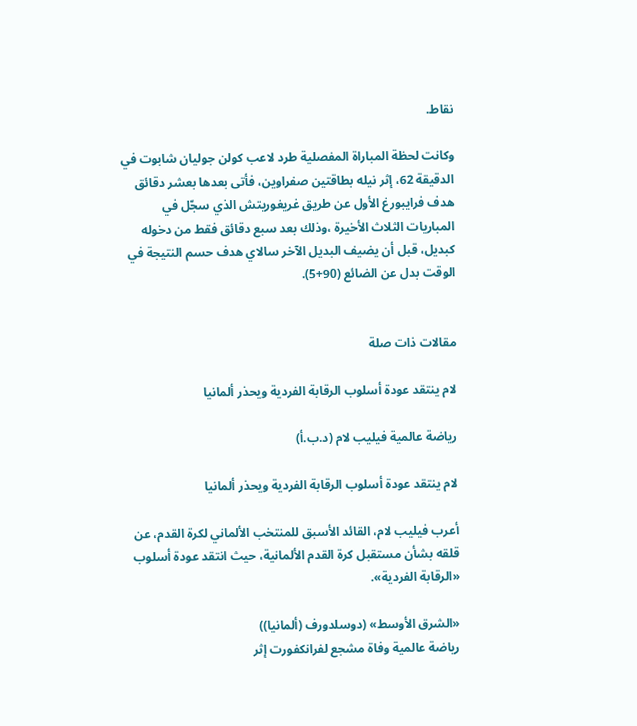نقاط.

وكانت لحظة المباراة المفصلية طرد لاعب كولن جوليان شابوت في الدقيقة 62، إثر نيله بطاقتين صفراوين، فأتى بعدها بعشر دقائق هدف فرايبورغ الأول عن طريق غريغوريتش الذي سجّل في المباريات الثلاث الأخيرة ،وذلك بعد سبع دقائق فقط من دخوله كبديل، قبل أن يضيف البديل الآخر سالاي هدف حسم النتيجة في الوقت بدل عن الضائع (90+5).


مقالات ذات صلة

لام ينتقد عودة أسلوب الرقابة الفردية ويحذر ألمانيا

رياضة عالمية فيليب لام (د.ب.أ)

لام ينتقد عودة أسلوب الرقابة الفردية ويحذر ألمانيا

أعرب فيليب لام، القائد الأسبق للمنتخب الألماني لكرة القدم، عن قلقه بشأن مستقبل كرة القدم الألمانية، حيث انتقد عودة أسلوب «الرقابة الفردية».

«الشرق الأوسط» (دوسلدورف (ألمانيا))
رياضة عالمية وفاة مشجع لفرانكفورت إثر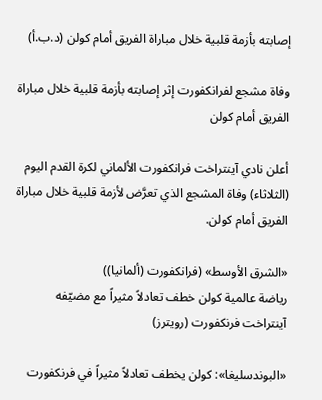إصابته بأزمة قلبية خلال مباراة الفريق أمام كولن (د.ب.أ)

وفاة مشجع لفرانكفورت إثر إصابته بأزمة قلبية خلال مباراة الفريق أمام كولن

أعلن نادي آينتراخت فرانكفورت الألماني لكرة القدم اليوم (الثلاثاء) وفاة المشجع الذي تعرَّض لأزمة قلبية خلال مباراة الفريق أمام كولن.

«الشرق الأوسط» (فرانكفورت (ألمانيا))
رياضة عالمية كولن خطف تعادلاً مثيراً مع مضيّفه آينتراخت فرنكفورت (رويترز)

«البوندسليغا»: كولن يخطف تعادلاً مثيراً في فرنكفورت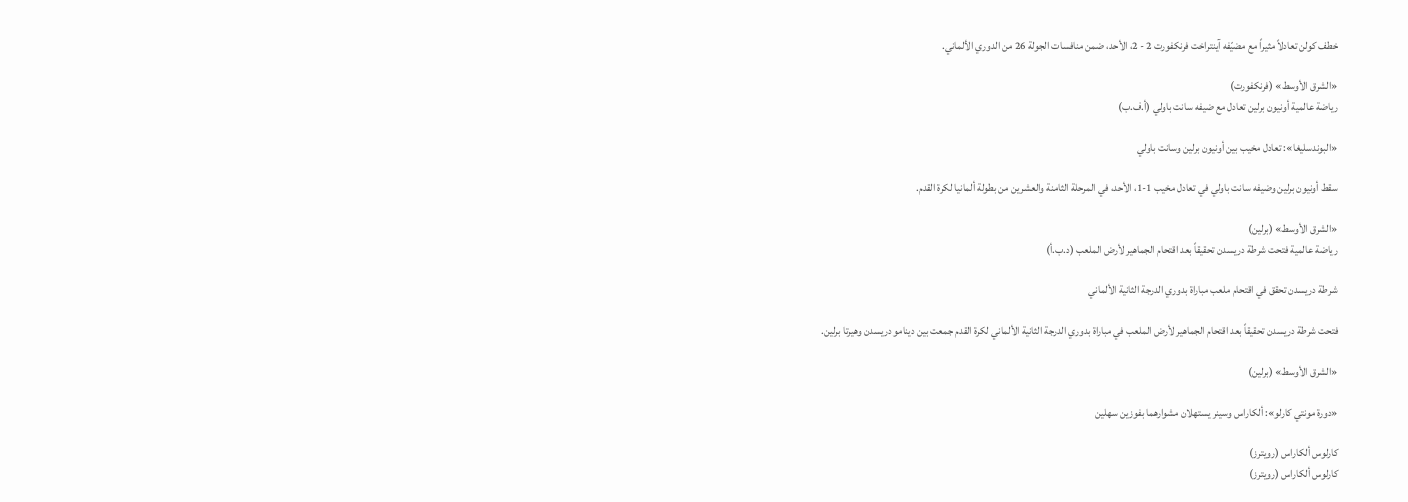خطف كولن تعادلاً مثيراً مع مضيّفه آينتراخت فرنكفورت 2 - 2، الأحد، ضمن منافسات الجولة 26 من الدوري الألماني.

«الشرق الأوسط» (فرنكفورت)
رياضة عالمية أونيون برلين تعادل مع ضيفه سانت باولي (أ.ف.ب)

«البوندسليغا»: تعادل مخيب بين أونيون برلين وسانت باولي

سقط أونيون برلين وضيفه سانت باولي في تعادل مخيب 1-1، الأحد، في المرحلة الثامنة والعشرين من بطولة ألمانيا لكرة القدم.

«الشرق الأوسط» (برلين)
رياضة عالمية فتحت شرطة دريسدن تحقيقاً بعد اقتحام الجماهير لأرض الملعب (د.ب.أ)

شرطة دريسدن تحقق في اقتحام ملعب مباراة بدوري الدرجة الثانية الألماني

فتحت شرطة دريسدن تحقيقاً بعد اقتحام الجماهير لأرض الملعب في مباراة بدوري الدرجة الثانية الألماني لكرة القدم جمعت بين دينامو دريسدن وهيرتا برلين.

«الشرق الأوسط» (برلين)

«دورة مونتي كارلو»: ألكاراس وسينر يستهلان مشوارهما بفوزين سهلين

كارلوس ألكاراس (رويترز)
كارلوس ألكاراس (رويترز)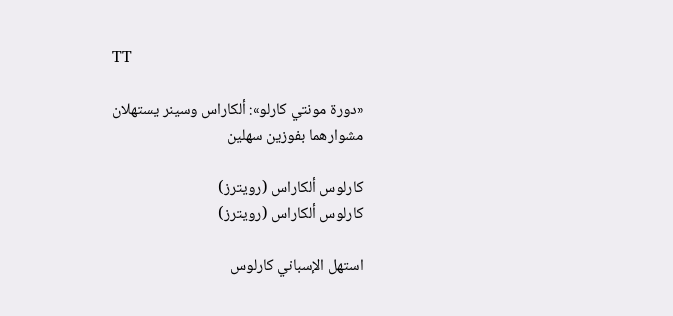TT

«دورة مونتي كارلو»: ألكاراس وسينر يستهلان مشوارهما بفوزين سهلين

كارلوس ألكاراس (رويترز)
كارلوس ألكاراس (رويترز)

استهل الإسباني كارلوس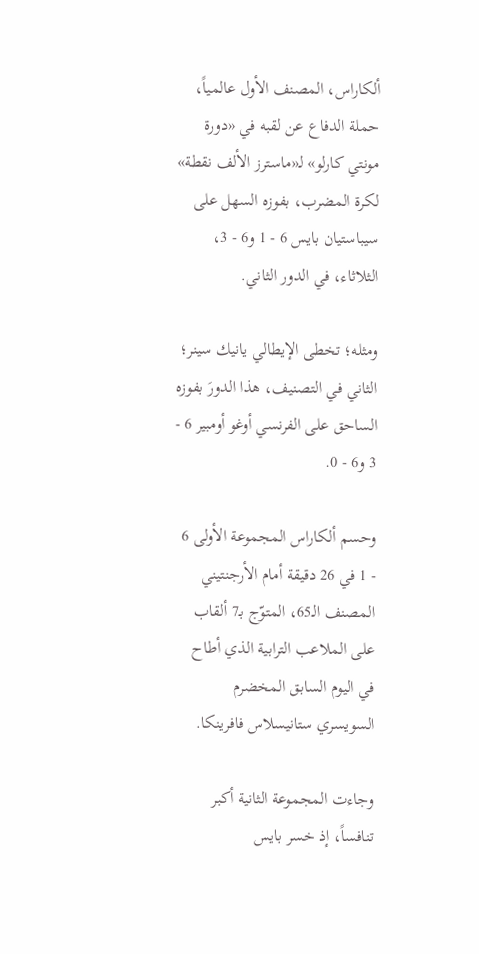ألكاراس، المصنف الأول عالمياً، حملة الدفاع عن لقبه في «دورة مونتي كارلو» لـ«ماسترز الألف نقطة» لكرة المضرب، بفوزه السهل على سيباستيان بايس 6 - 1 و6 - 3، الثلاثاء، في الدور الثاني.

ومثله؛ تخطى الإيطالي يانيك سينر؛ الثاني في التصنيف، هذا الدورَ بفوزه الساحق على الفرنسي أوغو أومبير 6 - 3 و6 - 0.

وحسم ألكاراس المجموعة الأولى 6 - 1 في 26 دقيقة أمام الأرجنتيني المصنف الـ65، المتوّج بـ7 ألقاب على الملاعب الترابية الذي أطاح في اليوم السابق المخضرم السويسري ستانيسلاس فافرينكا.

وجاءت المجموعة الثانية أكبر تنافساً، إذ خسر بايس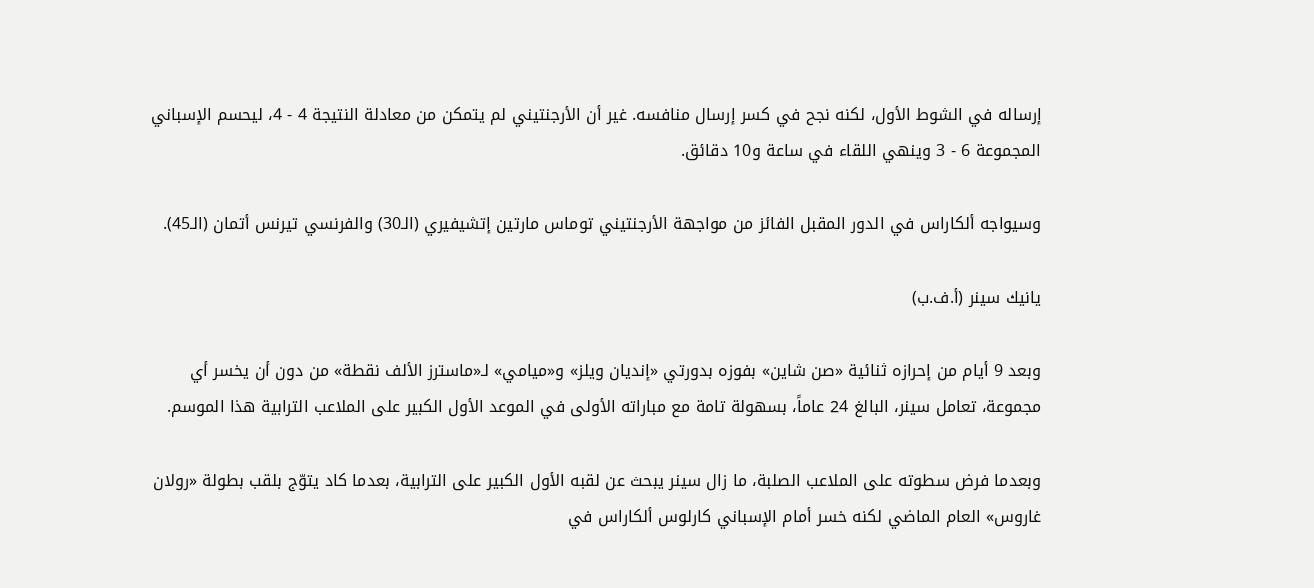إرساله في الشوط الأول، لكنه نجح في كسر إرسال منافسه. غير أن الأرجنتيني لم يتمكن من معادلة النتيجة 4 - 4، ليحسم الإسباني المجموعة 6 - 3 وينهي اللقاء في ساعة و10 دقائق.

وسيواجه ألكاراس في الدور المقبل الفائز من مواجهة الأرجنتيني توماس مارتين إتشيفيري (الـ30) والفرنسي تيرنس أتمان (الـ45).

يانيك سينر (أ.ف.ب)

وبعد 9 أيام من إحرازه ثنائية «صن شاين» بفوزه بدورتي «إنديان ويلز» و«ميامي» لـ«ماسترز الألف نقطة» من دون أن يخسر أي مجموعة، تعامل سينر، البالغ 24 عاماً، بسهولة تامة مع مباراته الأولى في الموعد الأول الكبير على الملاعب الترابية هذا الموسم.

وبعدما فرض سطوته على الملاعب الصلبة، ما زال سينر يبحث عن لقبه الأول الكبير على الترابية، بعدما كاد يتوّج بلقب بطولة «رولان غاروس» العام الماضي لكنه خسر أمام الإسباني كارلوس ألكاراس في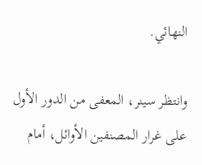النهائي.

وانتظر سينر، المعفى من الدور الأول على غرار المصنفين الأوائل، أمام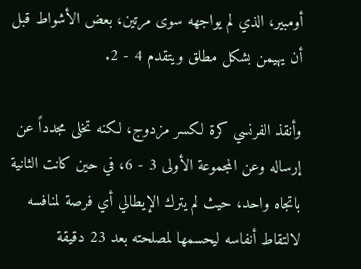أومبير، الذي لم يواجهه سوى مرتين، بعض الأشواط قبل أن يهيمن بشكل مطلق ويتقدم 4 - 2.

وأنقذ الفرنسي كرة لكسر مزدوج، لكنه تخلى مجدداً عن إرساله وعن المجموعة الأولى 3 - 6، في حين كانت الثانية باتجاه واحد، حيث لم يترك الإيطالي أي فرصة لمنافسه لالتقاط أنفاسه ليحسمها لمصلحته بعد 23 دقيقة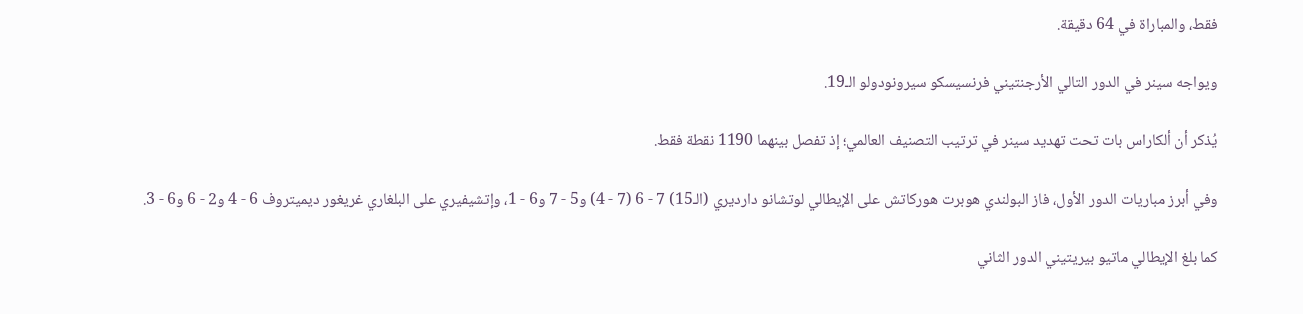فقط، والمباراة في 64 دقيقة.

ويواجه سينر في الدور التالي الأرجنتيني فرنسيسكو سيرونودولو الـ19.

يُذكر أن ألكاراس بات تحت تهديد سينر في ترتيب التصنيف العالمي؛ إذ تفصل بينهما 1190 نقطة فقط.

وفي أبرز مباريات الدور الأول، فاز البولندي هوبرت هوركاتش على الإيطالي لوتشانو دارديري (الـ15) 7 - 6 (7 - 4) و5 - 7 و6 - 1، وإتشيفيري على البلغاري غريغور ديميتروف 6 - 4 و2 - 6 و6 - 3.

كما بلغ الإيطالي ماتيو بيريتيني الدور الثاني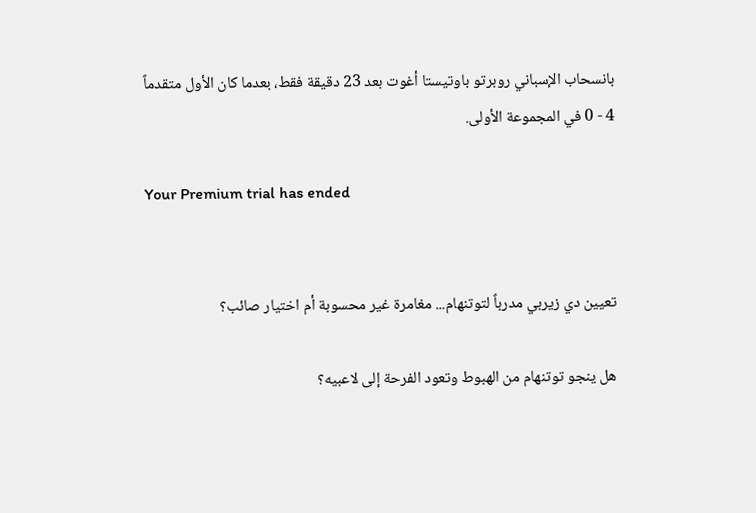بانسحاب الإسباني روبرتو باوتيستا أغوت بعد 23 دقيقة فقط، بعدما كان الأول متقدماً 4 - 0 في المجموعة الأولى.

Your Premium trial has ended


تعيين دي زيربي مدرباً لتوتنهام... مغامرة غير محسوبة أم اختيار صائب؟

هل ينجو توتنهام من الهبوط وتعود الفرحة إلى لاعبيه؟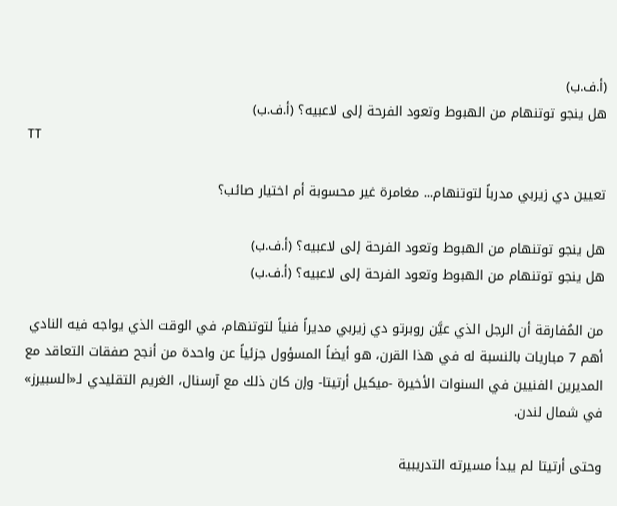(أ.ف.ب)
هل ينجو توتنهام من الهبوط وتعود الفرحة إلى لاعبيه؟ (أ.ف.ب)
TT

تعيين دي زيربي مدرباً لتوتنهام... مغامرة غير محسوبة أم اختيار صائب؟

هل ينجو توتنهام من الهبوط وتعود الفرحة إلى لاعبيه؟ (أ.ف.ب)
هل ينجو توتنهام من الهبوط وتعود الفرحة إلى لاعبيه؟ (أ.ف.ب)

من المُفارقة أن الرجل الذي عيَّن روبرتو دي زيربي مديراً فنياً لتوتنهام، في الوقت الذي يواجه فيه النادي أهم 7 مباريات بالنسبة له في هذا القرن، هو أيضاً المسؤول جزئياً عن واحدة من أنجح صفقات التعاقد مع المديرين الفنيين في السنوات الأخيرة -ميكيل أرتيتا- وإن كان ذلك مع آرسنال، الغريم التقليدي لـ«السبيرز» في شمال لندن.

وحتى أرتيتا لم يبدأ مسيرته التدريبية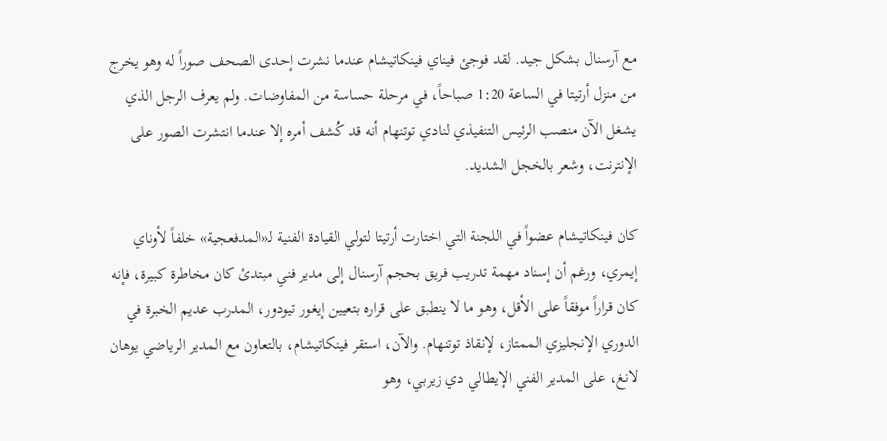مع آرسنال بشكل جيد. لقد فوجئ فيناي فينكاتيشام عندما نشرت إحدى الصحف صوراً له وهو يخرج من منزل أرتيتا في الساعة 1:20 صباحاً، في مرحلة حساسة من المفاوضات. ولم يعرف الرجل الذي يشغل الآن منصب الرئيس التنفيذي لنادي توتنهام أنه قد كُشف أمره إلا عندما انتشرت الصور على الإنترنت، وشعر بالخجل الشديد.

كان فينكاتيشام عضواً في اللجنة التي اختارت أرتيتا لتولي القيادة الفنية لـ«المدفعجية» خلفاً لأوناي إيمري، ورغم أن إسناد مهمة تدريب فريق بحجم آرسنال إلى مدير فني مبتدئ كان مخاطرة كبيرة، فإنه كان قراراً موفقاً على الأقل، وهو ما لا ينطبق على قراره بتعيين إيغور تيودور، المدرب عديم الخبرة في الدوري الإنجليزي الممتاز، لإنقاذ توتنهام. والآن، استقر فينكاتيشام، بالتعاون مع المدير الرياضي يوهان لانغ، على المدير الفني الإيطالي دي زيربي، وهو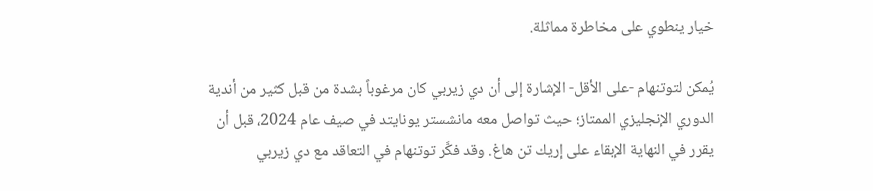خيار ينطوي على مخاطرة مماثلة.

يُمكن لتوتنهام -على الأقل- الإشارة إلى أن دي زيربي كان مرغوباً بشدة من قبل كثير من أندية الدوري الإنجليزي الممتاز؛ حيث تواصل معه مانشستر يونايتد في صيف عام 2024، قبل أن يقرر في النهاية الإبقاء على إريك تن هاغ. وقد فكَّر توتنهام في التعاقد مع دي زيربي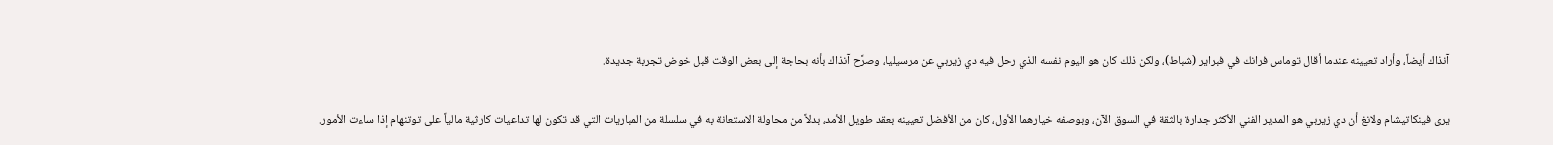آنذاك أيضاً، وأراد تعيينه عندما أقال توماس فرانك في فبراير (شباط)، ولكن ذلك كان هو اليوم نفسه الذي رحل فيه دي زيربي عن مرسيليا، وصرَّح آنذاك بأنه بحاجة إلى بعض الوقت قبل خوض تجربة جديدة.

يرى فينكاتيشام ولانغ أن دي زيربي هو المدير الفني الأكثر جدارة بالثقة في السوق الآن، وبوصفه خيارهما الأول، كان من الأفضل تعيينه بعقد طويل الأمد، بدلاً من محاولة الاستعانة به في سلسلة من المباريات التي قد تكون لها تداعيات كارثية مالياً على توتنهام إذا ساءت الأمور.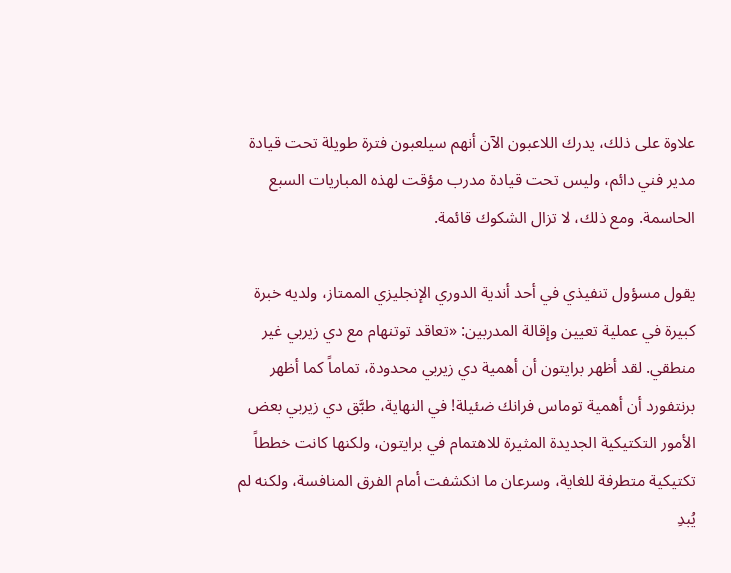علاوة على ذلك، يدرك اللاعبون الآن أنهم سيلعبون فترة طويلة تحت قيادة مدير فني دائم، وليس تحت قيادة مدرب مؤقت لهذه المباريات السبع الحاسمة. ومع ذلك، لا تزال الشكوك قائمة.

يقول مسؤول تنفيذي في أحد أندية الدوري الإنجليزي الممتاز، ولديه خبرة كبيرة في عملية تعيين وإقالة المدربين: «تعاقد توتنهام مع دي زيربي غير منطقي. لقد أظهر برايتون أن أهمية دي زيربي محدودة، تماماً كما أظهر برنتفورد أن أهمية توماس فرانك ضئيلة! في النهاية، طبَّق دي زيربي بعض الأمور التكتيكية الجديدة المثيرة للاهتمام في برايتون، ولكنها كانت خططاً تكتيكية متطرفة للغاية، وسرعان ما انكشفت أمام الفرق المنافسة، ولكنه لم يُبدِ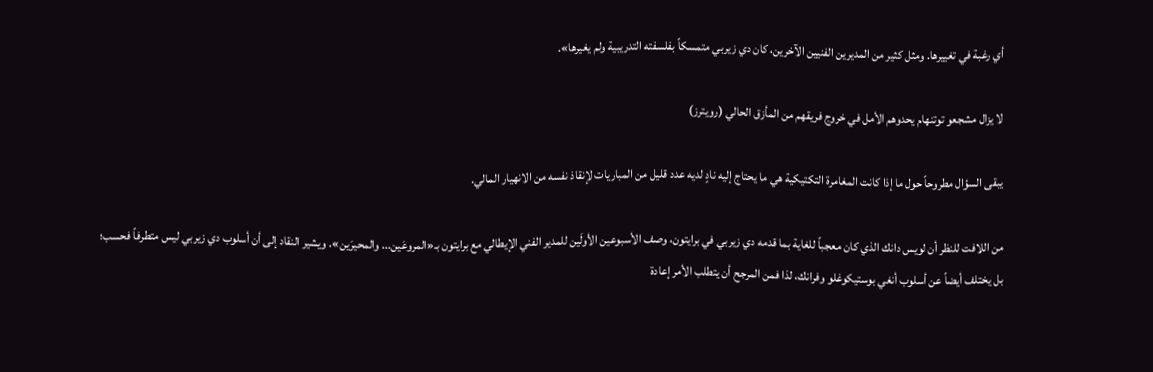أي رغبة في تغييرها. ومثل كثير من المديرين الفنيين الآخرين، كان دي زيربي متمسكاً بفلسفته التدريبية ولم يغيرها».

لا يزال مشجعو توتنهام يحدوهم الأمل في خروج فريقهم من المأزق الحالي (رويترز)

يبقى السؤال مطروحاً حول ما إذا كانت المغامرة التكتيكية هي ما يحتاج إليه نادٍ لديه عدد قليل من المباريات لإنقاذ نفسه من الانهيار المالي.

من اللافت للنظر أن لويس دانك الذي كان معجباً للغاية بما قدمه دي زيربي في برايتون، وصف الأسبوعين الأولَين للمدير الفني الإيطالي مع برايتون بـ«المروعَين... والمحيرَين». ويشير النقاد إلى أن أسلوب دي زيربي ليس متطرفاً فحسب؛ بل يختلف أيضاً عن أسلوب أنغي بوستيكوغلو وفرانك، لذا فمن المرجح أن يتطلب الأمر إعادة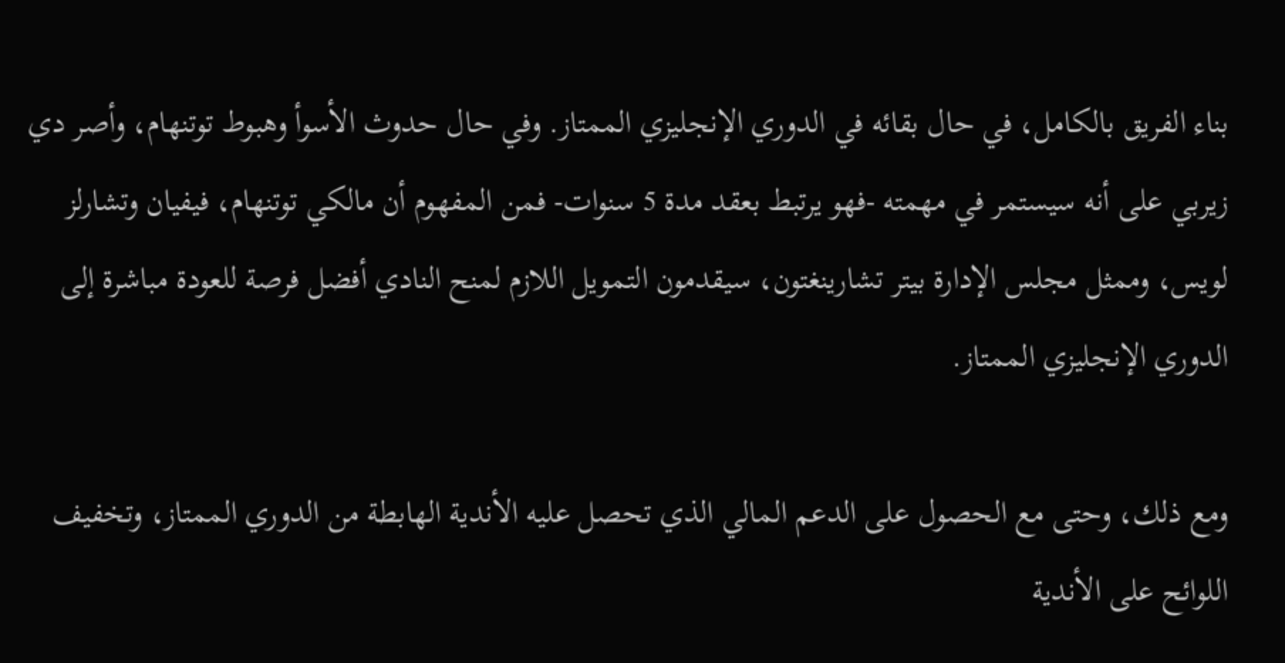بناء الفريق بالكامل، في حال بقائه في الدوري الإنجليزي الممتاز. وفي حال حدوث الأسوأ وهبوط توتنهام، وأصر دي زيربي على أنه سيستمر في مهمته -فهو يرتبط بعقد مدة 5 سنوات- فمن المفهوم أن مالكي توتنهام، فيفيان وتشارلز لويس، وممثل مجلس الإدارة بيتر تشارينغتون، سيقدمون التمويل اللازم لمنح النادي أفضل فرصة للعودة مباشرة إلى الدوري الإنجليزي الممتاز.

ومع ذلك، وحتى مع الحصول على الدعم المالي الذي تحصل عليه الأندية الهابطة من الدوري الممتاز، وتخفيف اللوائح على الأندية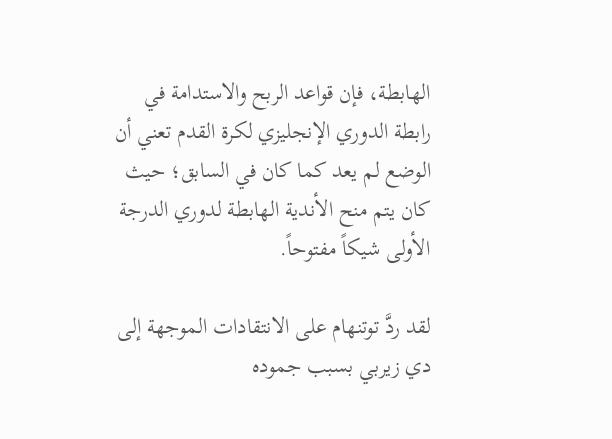الهابطة، فإن قواعد الربح والاستدامة في رابطة الدوري الإنجليزي لكرة القدم تعني أن الوضع لم يعد كما كان في السابق؛ حيث كان يتم منح الأندية الهابطة لدوري الدرجة الأولى شيكاً مفتوحاً.

لقد ردَّ توتنهام على الانتقادات الموجهة إلى دي زيربي بسبب جموده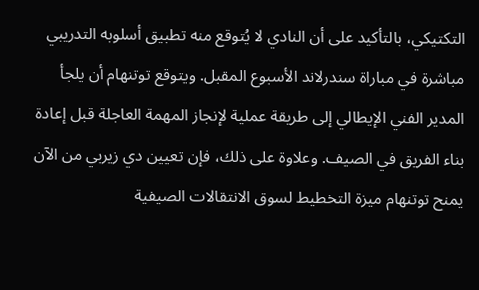التكتيكي، بالتأكيد على أن النادي لا يُتوقع منه تطبيق أسلوبه التدريبي مباشرة في مباراة سندرلاند الأسبوع المقبل. ويتوقع توتنهام أن يلجأ المدير الفني الإيطالي إلى طريقة عملية لإنجاز المهمة العاجلة قبل إعادة بناء الفريق في الصيف. وعلاوة على ذلك، فإن تعيين دي زيربي من الآن يمنح توتنهام ميزة التخطيط لسوق الانتقالات الصيفية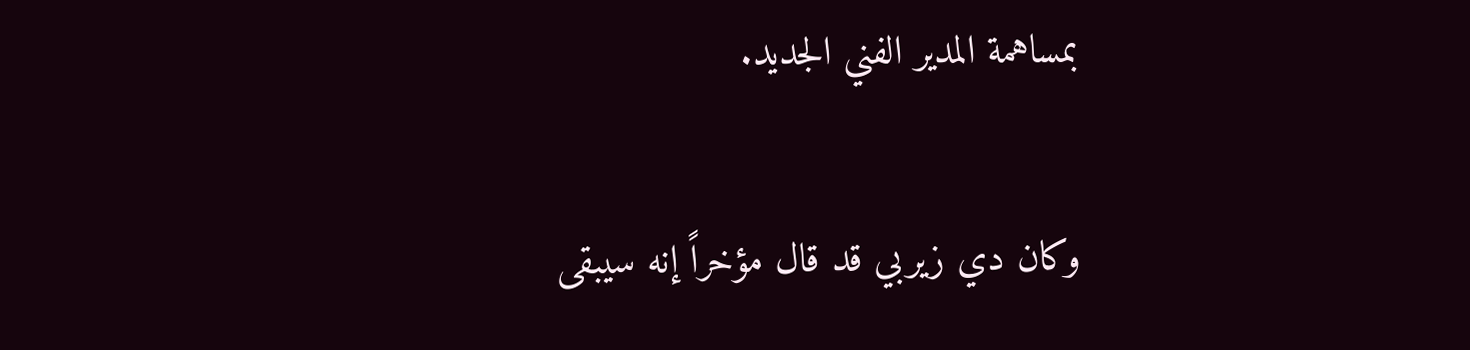بمساهمة المدير الفني الجديد.

وكان دي زيربي قد قال مؤخراً إنه سيبقى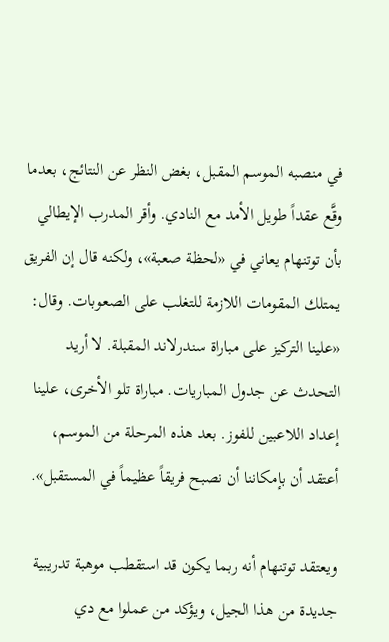في منصبه الموسم المقبل، بغض النظر عن النتائج، بعدما وقَّع عقداً طويل الأمد مع النادي. وأقر المدرب الإيطالي بأن توتنهام يعاني في «لحظة صعبة»، ولكنه قال إن الفريق يمتلك المقومات اللازمة للتغلب على الصعوبات. وقال: «علينا التركيز على مباراة سندرلاند المقبلة. لا أريد التحدث عن جدول المباريات. مباراة تلو الأخرى، علينا إعداد اللاعبين للفوز. بعد هذه المرحلة من الموسم، أعتقد أن بإمكاننا أن نصبح فريقاً عظيماً في المستقبل».

ويعتقد توتنهام أنه ربما يكون قد استقطب موهبة تدريبية جديدة من هذا الجيل، ويؤكد من عملوا مع دي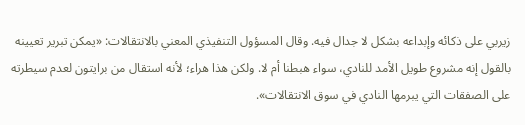زيربي على ذكائه وإبداعه بشكل لا جدال فيه. وقال المسؤول التنفيذي المعني بالانتقالات: «يمكن تبرير تعيينه بالقول إنه مشروع طويل الأمد للنادي، سواء هبطنا أم لا. ولكن هذا هراء؛ لأنه استقال من برايتون لعدم سيطرته على الصفقات التي يبرمها النادي في سوق الانتقالات».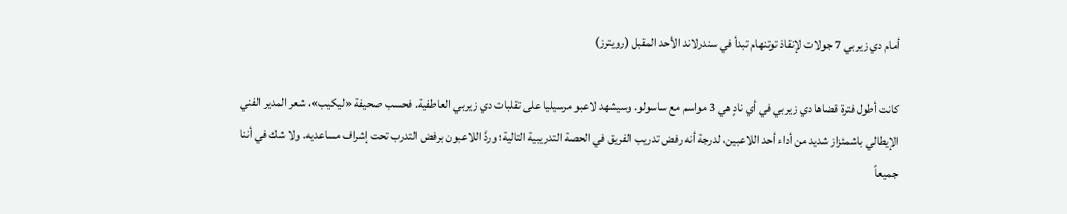أمام دي زيربي 7 جولات لإنقاذ توتنهام تبدأ في سندرلاند الأحد المقبل (رويترز)

كانت أطول فترة قضاها دي زيربي في أي نادٍ هي 3 مواسم مع ساسولو. وسيشهد لاعبو مرسيليا على تقلبات دي زيربي العاطفية. فحسب صحيفة «ليكيب»، شعر المدير الفني الإيطالي باشمئزاز شديد من أداء أحد اللاعبين، لدرجة أنه رفض تدريب الفريق في الحصة التدريبية التالية؛ وردَّ اللاعبون برفض التدرب تحت إشراف مساعديه. ولا شك في أننا جميعاً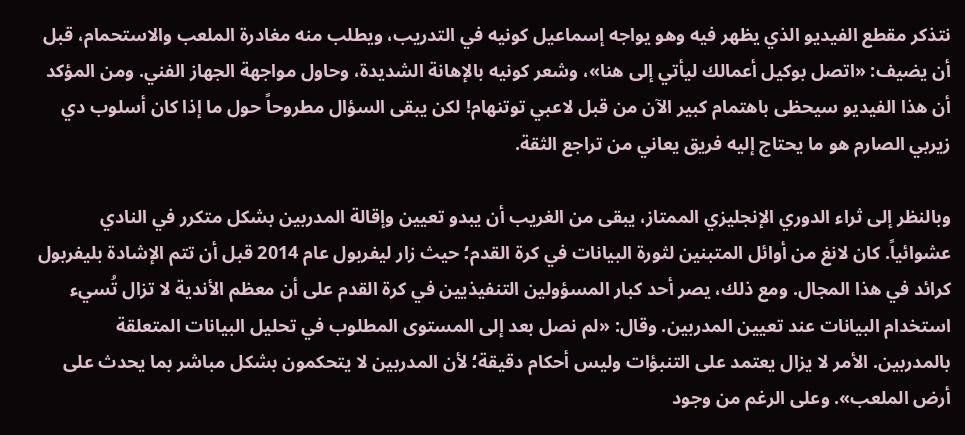نتذكر مقطع الفيديو الذي يظهر فيه وهو يواجه إسماعيل كونيه في التدريب، ويطلب منه مغادرة الملعب والاستحمام، قبل أن يضيف: «اتصل بوكيل أعمالك ليأتي إلى هنا»، وشعر كونيه بالإهانة الشديدة، وحاول مواجهة الجهاز الفني. ومن المؤكد أن هذا الفيديو سيحظى باهتمام كبير الآن من قبل لاعبي توتنهام! لكن يبقى السؤال مطروحاً حول ما إذا كان أسلوب دي زيربي الصارم هو ما يحتاج إليه فريق يعاني من تراجع الثقة.

وبالنظر إلى ثراء الدوري الإنجليزي الممتاز، يبقى من الغريب أن يبدو تعيين وإقالة المدربين بشكل متكرر في النادي عشوائياً. كان لانغ من أوائل المتبنين لثورة البيانات في كرة القدم؛ حيث زار ليفربول عام 2014 قبل أن تتم الإشادة بليفربول كرائد في هذا المجال. ومع ذلك، يصر أحد كبار المسؤولين التنفيذيين في كرة القدم على أن معظم الأندية لا تزال تُسيء استخدام البيانات عند تعيين المدربين. وقال: «لم نصل بعد إلى المستوى المطلوب في تحليل البيانات المتعلقة بالمدربين. الأمر لا يزال يعتمد على التنبؤات وليس أحكام دقيقة؛ لأن المدربين لا يتحكمون بشكل مباشر بما يحدث على أرض الملعب». وعلى الرغم من وجود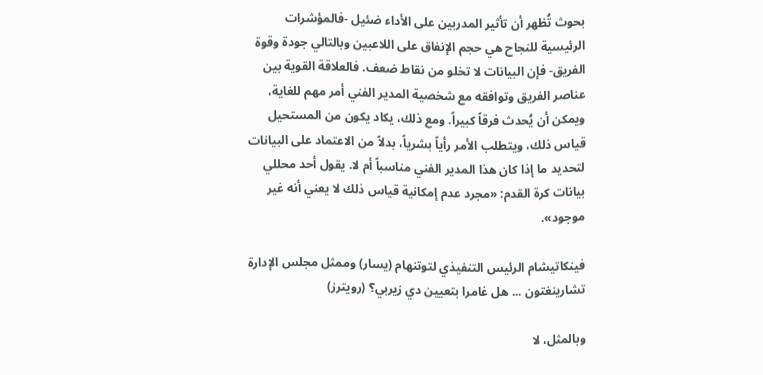بحوث تُظهر أن تأثير المدربين على الأداء ضئيل -فالمؤشرات الرئيسية للنجاح هي حجم الإنفاق على اللاعبين وبالتالي جودة وقوة الفريق- فإن البيانات لا تخلو من نقاط ضعف. فالعلاقة القوية بين عناصر الفريق وتوافقه مع شخصية المدير الفني أمر مهم للغاية، ويمكن أن يُحدث فرقاً كبيراً. ومع ذلك، يكاد يكون من المستحيل قياس ذلك، ويتطلب الأمر رأياً بشرياً، بدلاً من الاعتماد على البيانات لتحديد ما إذا كان هذا المدير الفني مناسباً أم لا. يقول أحد محللي بيانات كرة القدم: «مجرد عدم إمكانية قياس ذلك لا يعني أنه غير موجود».

فينكاتيشام الرئيس التنفيذي لتوتنهام (يسار) وممثل مجلس الإدارة تشارينغتون ... هل غامرا بتعيين دي زيربي؟ (رويترز)

وبالمثل، لا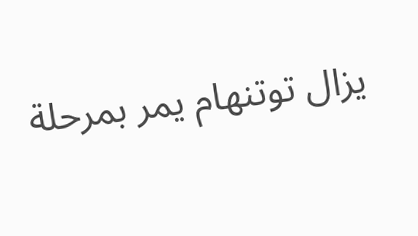يزال توتنهام يمر بمرحلة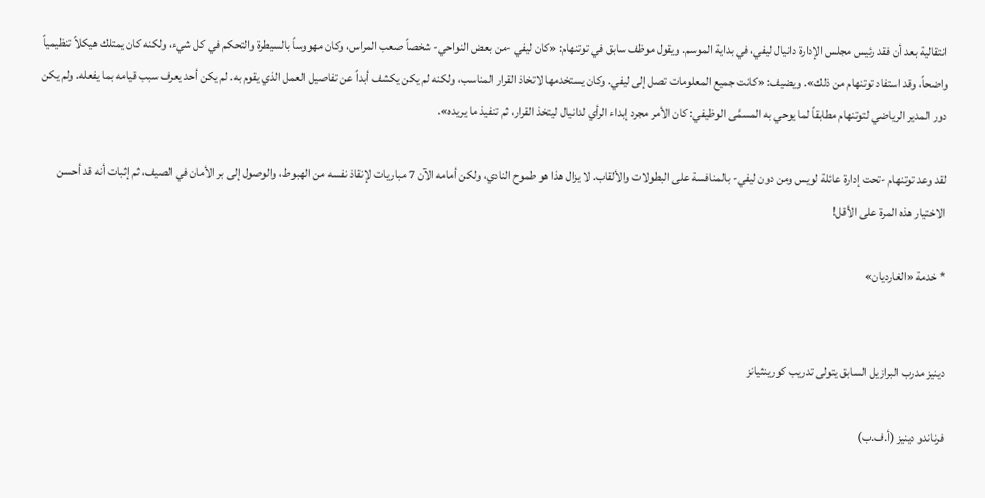انتقالية بعد أن فقد رئيس مجلس الإدارة دانيال ليفي، في بداية الموسم. ويقول موظف سابق في توتنهام: «كان ليفي -من بعض النواحي- شخصاً صعب المراس، وكان مهووساً بالسيطرة والتحكم في كل شيء، ولكنه كان يمتلك هيكلاً تنظيمياً واضحاً، وقد استفاد توتنهام من ذلك». ويضيف: «كانت جميع المعلومات تصل إلى ليفي. وكان يستخدمها لاتخاذ القرار المناسب، ولكنه لم يكن يكشف أبداً عن تفاصيل العمل الذي يقوم به. لم يكن أحد يعرف سبب قيامه بما يفعله. ولم يكن دور المدير الرياضي لتوتنهام مطابقاً لما يوحي به المسمَّى الوظيفي: كان الأمر مجرد إبداء الرأي لدانيال ليتخذ القرار، ثم تنفيذ ما يريده».

لقد وعد توتنهام -تحت إدارة عائلة لويس ومن دون ليفي- بالمنافسة على البطولات والألقاب. لا يزال هذا هو طموح النادي، ولكن أمامه الآن 7 مباريات لإنقاذ نفسه من الهبوط، والوصول إلى بر الأمان في الصيف، ثم إثبات أنه قد أحسن الاختيار هذه المرة على الأقل!

* خدمة «الغارديان»


دينيز مدرب البرازيل السابق يتولى تدريب كورينثيانز

فرناندو دينيز (أ.ف.ب)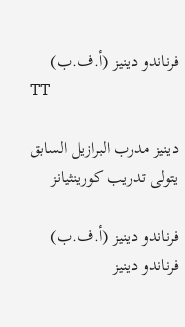فرناندو دينيز (أ.ف.ب)
TT

دينيز مدرب البرازيل السابق يتولى تدريب كورينثيانز

فرناندو دينيز (أ.ف.ب)
فرناندو دينيز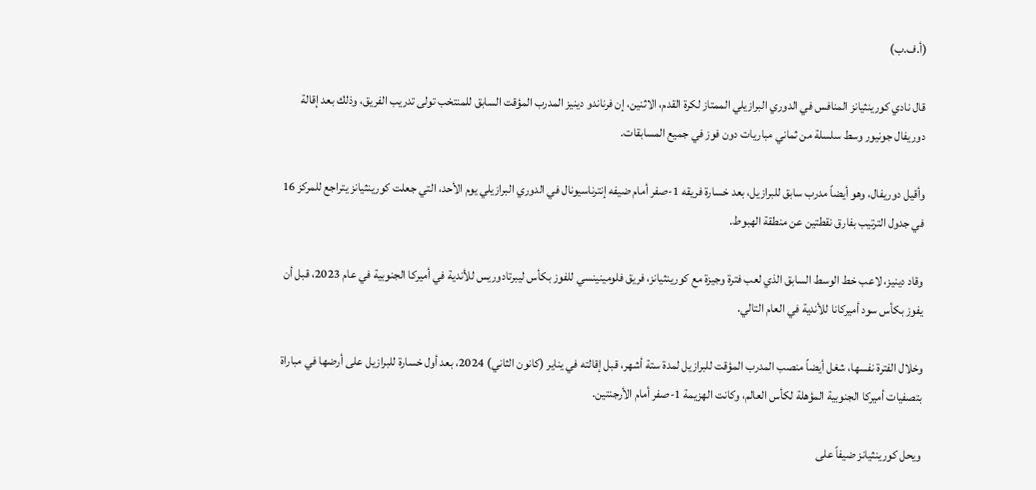(أ.ف.ب)

قال نادي كورينثيانز المنافس في الدوري البرازيلي الممتاز لكرة القدم، الاثنين، إن فرناندو دينيز المدرب المؤقت السابق للمنتخب تولى تدريب الفريق، وذلك بعد إقالة دوريفال جونيور وسط سلسلة من ثماني مباريات دون فوز في جميع المسابقات.

وأقيل دوريفال، وهو أيضاً مدرب سابق للبرازيل، بعد خسارة فريقه 1-صفر أمام ضيفه إنترناسيونال في الدوري البرازيلي يوم الأحد، التي جعلت كورينثيانز يتراجع للمركز 16 في جدول الترتيب بفارق نقطتين عن منطقة الهبوط.

وقاد دينيز، لاعب خط الوسط السابق الذي لعب فترة وجيزة مع كورينثيانز، فريق فلومينينسي للفوز بكأس ليبرتادوريس للأندية في أميركا الجنوبية في عام 2023، قبل أن يفوز بكأس سود أميركانا للأندية في العام التالي.

وخلال الفترة نفسها، شغل أيضاً منصب المدرب المؤقت للبرازيل لمدة ستة أشهر، قبل إقالته في يناير (كانون الثاني) 2024، بعد أول خسارة للبرازيل على أرضها في مباراة بتصفيات أميركا الجنوبية المؤهلة لكأس العالم، وكانت الهزيمة 1-صفر أمام الأرجنتين.

ويحل كورينثيانز ضيفاً على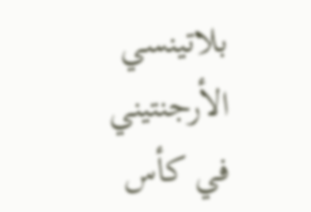بلاتينسي الأرجنتيني في كأس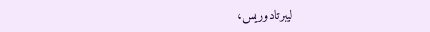ليبرتادوريس،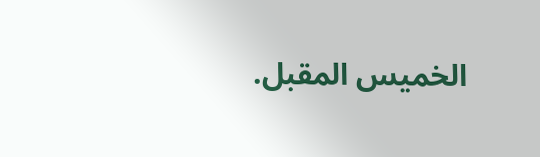الخميس المقبل.